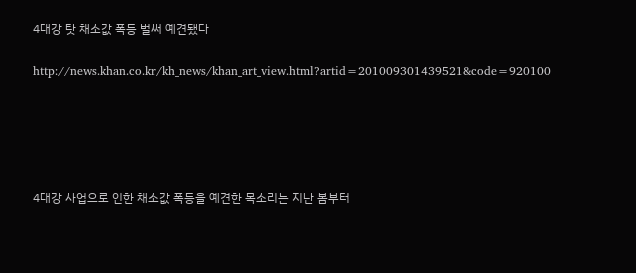4대강 탓 채소값 폭등 벌써 예견됐다

http://news.khan.co.kr/kh_news/khan_art_view.html?artid=201009301439521&code=920100





4대강 사업으로 인한 채소값 폭등을 예견한 목소리는 지난 봄부터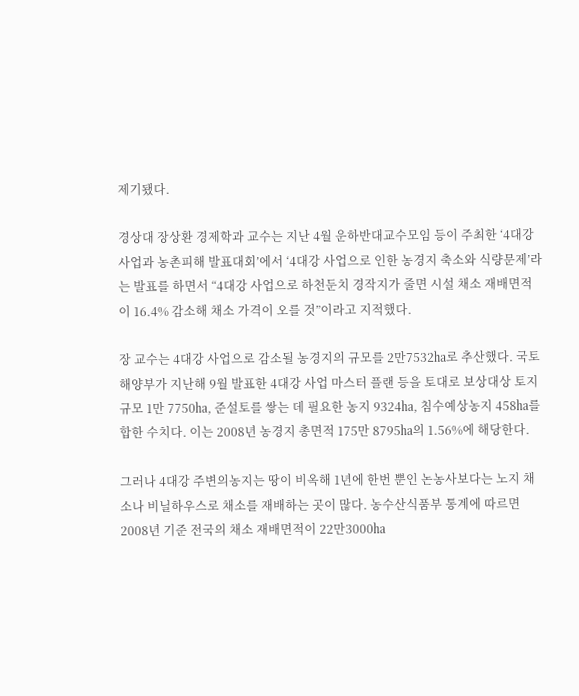제기됐다.

경상대 장상환 경제학과 교수는 지난 4월 운하반대교수모임 등이 주최한 ‘4대강 사업과 농촌피해 발표대회’에서 ‘4대강 사업으로 인한 농경지 축소와 식량문제’라는 발표를 하면서 “4대강 사업으로 하천둔치 경작지가 줄면 시설 채소 재배면적이 16.4% 감소해 채소 가격이 오를 것”이라고 지적했다.

장 교수는 4대강 사업으로 감소될 농경지의 규모를 2만7532㏊로 추산했다. 국토해양부가 지난해 9월 발표한 4대강 사업 마스터 플랜 등을 토대로 보상대상 토지 규모 1만 7750㏊, 준설토를 쌓는 데 필요한 농지 9324㏊, 침수예상농지 458㏊를 합한 수치다. 이는 2008년 농경지 총면적 175만 8795㏊의 1.56%에 해당한다.

그러나 4대강 주변의농지는 땅이 비옥해 1년에 한번 뿐인 논농사보다는 노지 채소나 비닐하우스로 채소를 재배하는 곳이 많다. 농수산식품부 통계에 따르면 2008년 기준 전국의 채소 재배면적이 22만3000㏊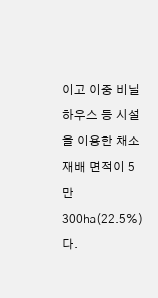이고 이중 비닐하우스 등 시설을 이용한 채소 재배 면적이 5만300㏊(22.5%)다.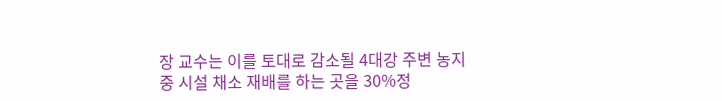장 교수는 이를 토대로 감소될 4대강 주변 농지 중 시설 채소 재배를 하는 곳을 30%정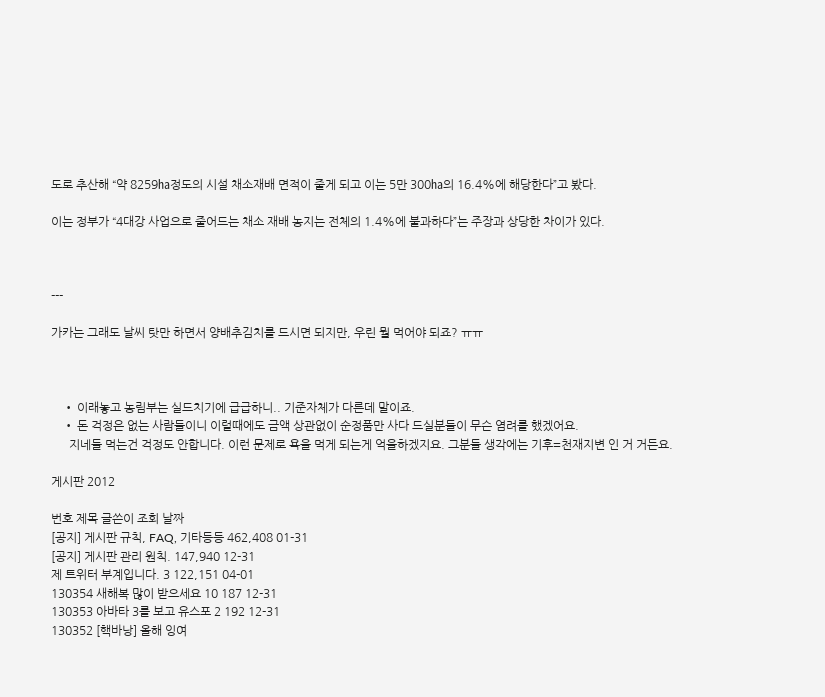도로 추산해 “약 8259㏊정도의 시설 채소재배 면적이 줄게 되고 이는 5만 300㏊의 16.4%에 해당한다”고 봤다.

이는 정부가 “4대강 사업으로 줄어드는 채소 재배 농지는 전체의 1.4%에 불과하다”는 주장과 상당한 차이가 있다.



---

가카는 그래도 날씨 탓만 하면서 양배추김치를 드시면 되지만, 우린 뭘 먹어야 되죠? ㅠㅠ



    • 이래놓고 농림부는 실드치기에 급급하니.. 기준자체가 다른데 말이죠.
    • 돈 걱정은 없는 사람들이니 이럴때에도 금액 상관없이 순정품만 사다 드실분들이 무슨 염려를 했겠어요.
      지네들 먹는건 걱정도 안합니다. 이런 문제로 욕을 먹게 되는게 억을하겠지요. 그분들 생각에는 기후=천재지변 인 거 거든요.

게시판 2012

번호 제목 글쓴이 조회 날짜
[공지] 게시판 규칙, FAQ, 기타등등 462,408 01-31
[공지] 게시판 관리 원칙. 147,940 12-31
제 트위터 부계입니다. 3 122,151 04-01
130354 새해복 많이 받으세요 10 187 12-31
130353 아바타 3를 보고 유스포 2 192 12-31
130352 [핵바낭] 올해 잉여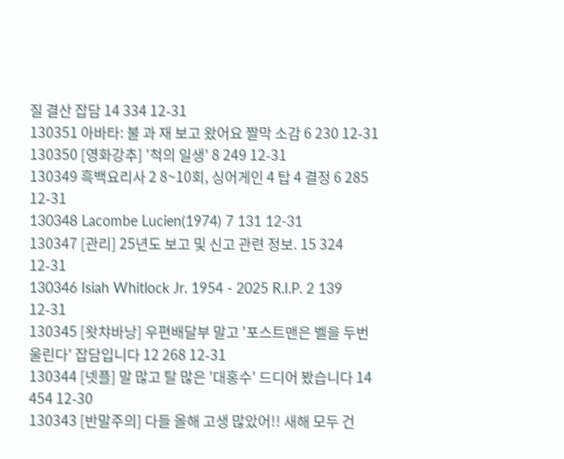질 결산 잡담 14 334 12-31
130351 아바타: 불 과 재 보고 왔어요 짤막 소감 6 230 12-31
130350 [영화강추] '척의 일생' 8 249 12-31
130349 흑백요리사 2 8~10회, 싱어게인 4 탑 4 결정 6 285 12-31
130348 Lacombe Lucien(1974) 7 131 12-31
130347 [관리] 25년도 보고 및 신고 관련 정보. 15 324 12-31
130346 Isiah Whitlock Jr. 1954 - 2025 R.I.P. 2 139 12-31
130345 [왓챠바낭] 우편배달부 말고 '포스트맨은 벨을 두번 울린다' 잡담입니다 12 268 12-31
130344 [넷플] 말 많고 탈 많은 '대홍수' 드디어 봤습니다 14 454 12-30
130343 [반말주의] 다들 올해 고생 많았어!! 새해 모두 건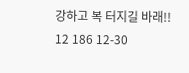강하고 복 터지길 바래!! 12 186 12-30